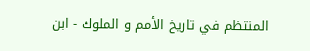المنتظم في تاريخ الأمم و الملوك - ابن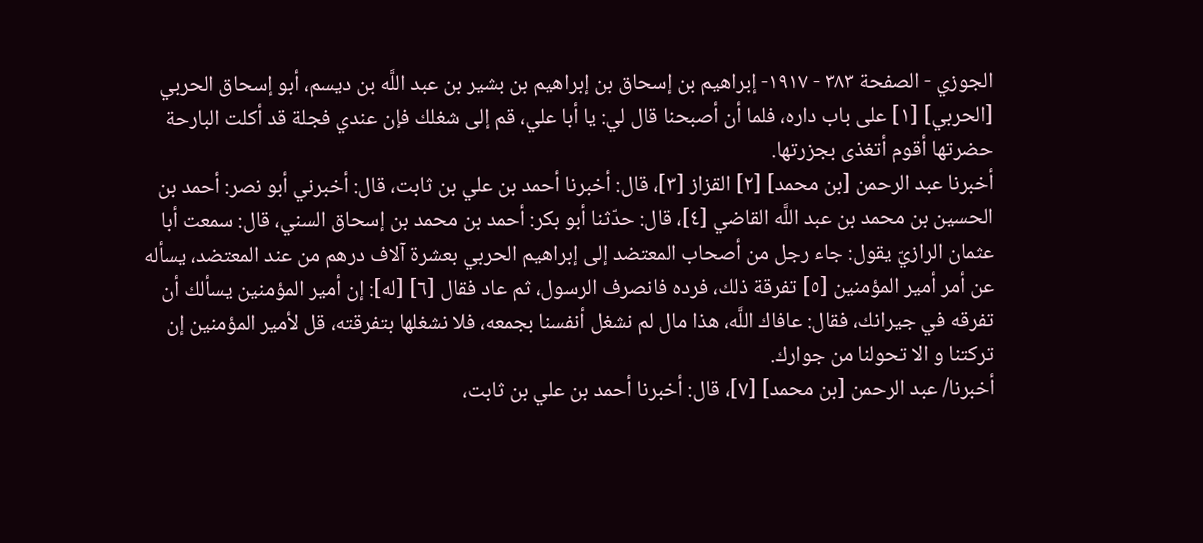الجوزي - الصفحة ٣٨٣ - ١٩١٧- إبراهيم بن إسحاق بن إبراهيم بن بشير بن عبد اللَّه بن ديسم، أبو إسحاق الحربي
[الحربي] [١] على باب داره، فلما أن أصبحنا قال لي: يا أبا علي، قم إلى شغلك فإن عندي فجلة قد أكلت البارحة حضرتها أقوم أتغذى بجزرتها.
أخبرنا عبد الرحمن [بن محمد] [٢] القزاز [٣]، قال: أخبرنا أحمد بن علي بن ثابت، قال: أخبرني أبو نصر: أحمد بن الحسين بن محمد بن عبد اللَّه القاضي [٤]، قال: حدّثنا أبو بكر: أحمد بن محمد بن إسحاق السني، قال: سمعت أبا عثمان الرازيّ يقول: جاء رجل من أصحاب المعتضد إلى إبراهيم الحربي بعشرة آلاف درهم من عند المعتضد، يسأله عن أمر أمير المؤمنين [٥] تفرقة ذلك، فرده فانصرف الرسول، ثم عاد فقال [٦] [له]: إن أمير المؤمنين يسألك أن تفرقه في جيرانك، فقال: عافاك اللَّه، هذا مال لم نشغل أنفسنا بجمعه، فلا نشغلها بتفرقته، قل لأمير المؤمنين إن تركتنا و الا تحولنا من جوارك.
أخبرنا/ عبد الرحمن [بن محمد] [٧]، قال: أخبرنا أحمد بن علي بن ثابت،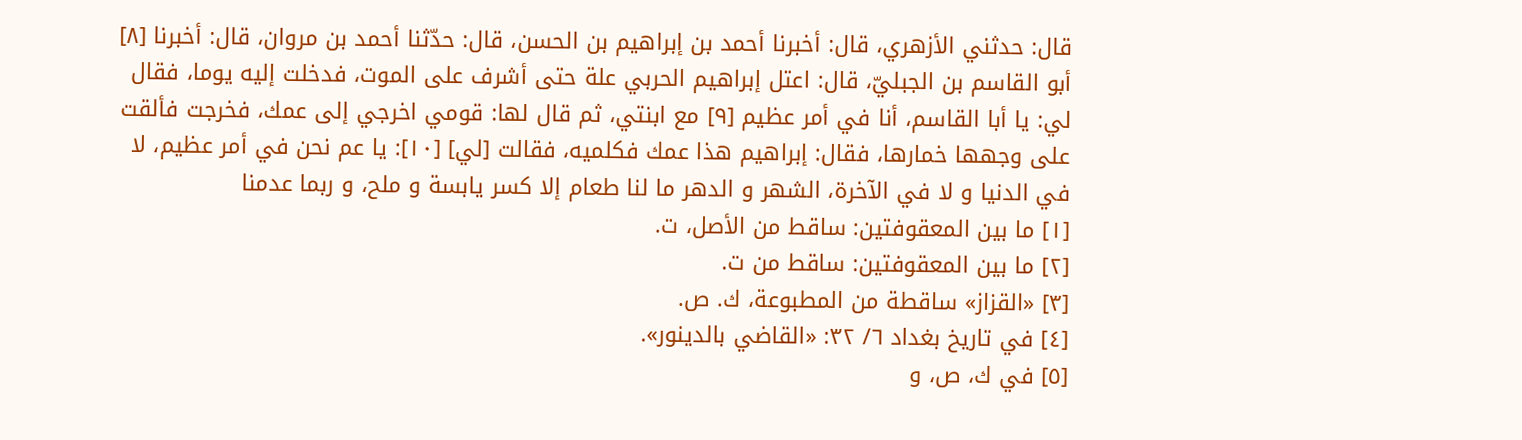قال: حدثني الأزهري، قال: أخبرنا أحمد بن إبراهيم بن الحسن، قال: حدّثنا أحمد بن مروان، قال: أخبرنا [٨] أبو القاسم بن الجبليّ، قال: اعتل إبراهيم الحربي علة حتى أشرف على الموت، فدخلت إليه يوما، فقال لي: يا أبا القاسم، أنا في أمر عظيم [٩] مع ابنتي، ثم قال لها: قومي اخرجي إلى عمك، فخرجت فألقت على وجهها خمارها، فقال: إبراهيم هذا عمك فكلميه، فقالت [لي] [١٠]: يا عم نحن في أمر عظيم، لا في الدنيا و لا في الآخرة، الشهر و الدهر ما لنا طعام إلا كسر يابسة و ملح، و ربما عدمنا
[١] ما بين المعقوفتين: ساقط من الأصل، ت.
[٢] ما بين المعقوفتين: ساقط من ت.
[٣] «القزاز» ساقطة من المطبوعة، ك. ص.
[٤] في تاريخ بغداد ٦/ ٣٢: «القاضي بالدينور».
[٥] في ك، ص، و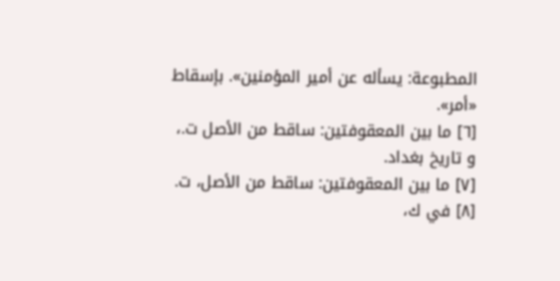المطبوعة: يسأله عن أمير المؤمنين». بإسقاط «أمر».
[٦] ما بين المعقوفتين: ساقط من الأصل ت.، و تاريخ بغداد.
[٧] ما بين المعقوفتين: ساقط من الأصل، ت.
[٨] في ك،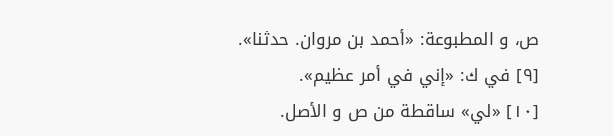ص، و المطبوعة: «أحمد بن مروان. حدثنا».
[٩] في ك: «إني في أمر عظيم».
[١٠] «لي» ساقطة من ص و الأصل.